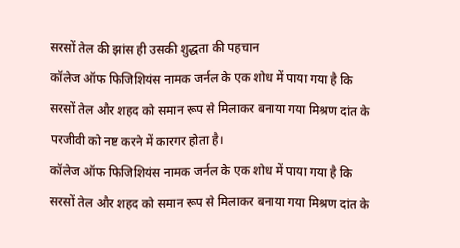सरसों तेल की झांस ही उसकी शुद्धता की पहचान
कॉलेज ऑफ फिजिशियंस नामक जर्नल के एक शोध में पाया गया है कि सरसों तेल और शहद को समान रूप से मिलाकर बनाया गया मिश्रण दांत के परजीवी को नष्ट करने में कारगर होता है।
कॉलेज ऑफ फिजिशियंस नामक जर्नल के एक शोध में पाया गया है कि सरसों तेल और शहद को समान रूप से मिलाकर बनाया गया मिश्रण दांत के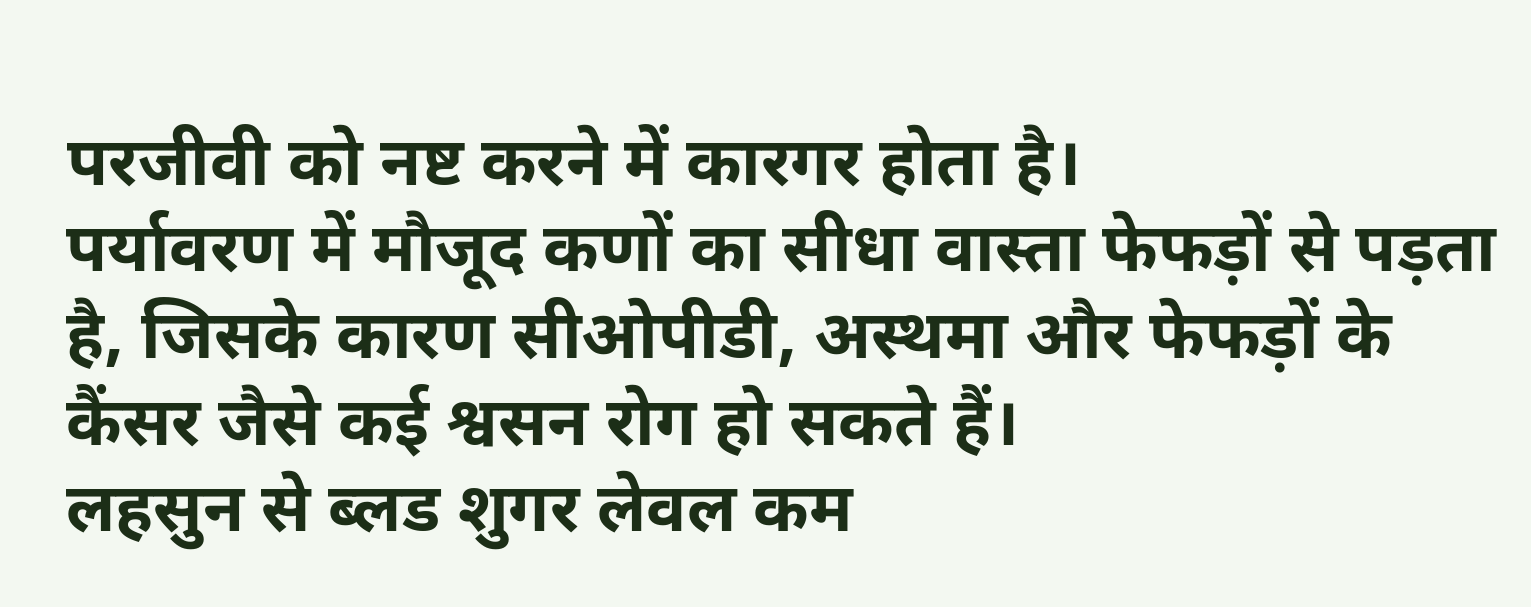परजीवी को नष्ट करने में कारगर होता है।
पर्यावरण में मौजूद कणों का सीधा वास्ता फेफड़ों से पड़ता है, जिसके कारण सीओपीडी, अस्थमा और फेफड़ों के कैंसर जैसे कई श्वसन रोग हो सकते हैं।
लहसुन से ब्लड शुगर लेवल कम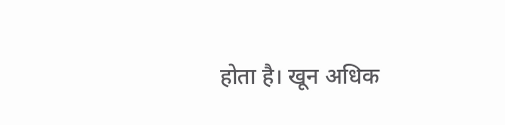होता है। खून अधिक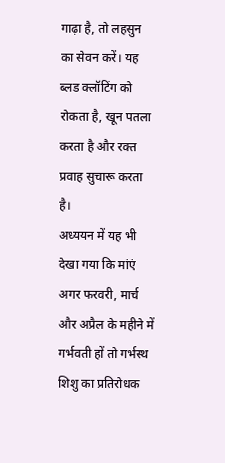गाढ़ा है, तो लहसुन का सेवन करें। यह ब्लड क्लॉटिंग को रोकता है, खून पतला करता है और रक्त प्रवाह सुचारू करता है।
अध्ययन में यह भी देखा गया कि मांएं अगर फरवरी, मार्च और अप्रैल के महीने में गर्भवती हों तो गर्भस्थ शिशु का प्रतिरोधक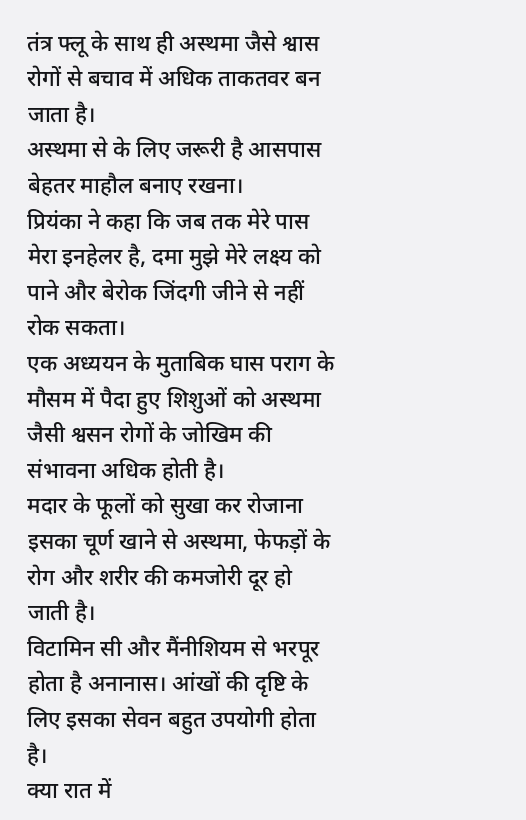तंत्र फ्लू के साथ ही अस्थमा जैसे श्वास रोगों से बचाव में अधिक ताकतवर बन जाता है।
अस्थमा से के लिए जरूरी है आसपास बेहतर माहौल बनाए रखना।
प्रियंका ने कहा कि जब तक मेरे पास मेरा इनहेलर है, दमा मुझे मेरे लक्ष्य को पाने और बेरोक जिंदगी जीने से नहीं रोक सकता।
एक अध्ययन के मुताबिक घास पराग के मौसम में पैदा हुए शिशुओं को अस्थमा जैसी श्वसन रोगों के जोखिम की संभावना अधिक होती है।
मदार के फूलों को सुखा कर रोजाना इसका चूर्ण खाने से अस्थमा, फेफड़ों के रोग और शरीर की कमजोरी दूर हो जाती है।
विटामिन सी और मैंनीशियम से भरपूर होता है अनानास। आंखों की दृष्टि के लिए इसका सेवन बहुत उपयोगी होता है।
क्या रात में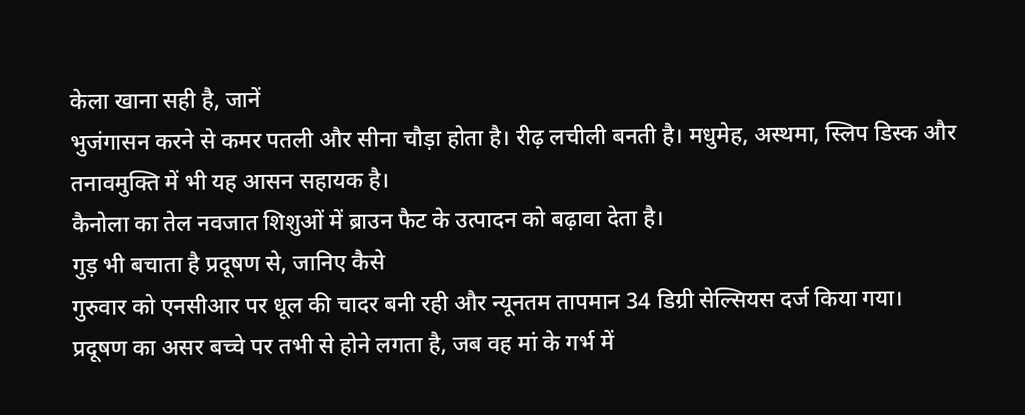केला खाना सही है, जानें
भुजंगासन करने से कमर पतली और सीना चौड़ा होता है। रीढ़ लचीली बनती है। मधुमेह, अस्थमा, स्लिप डिस्क और तनावमुक्ति में भी यह आसन सहायक है।
कैनोला का तेल नवजात शिशुओं में ब्राउन फैट के उत्पादन को बढ़ावा देता है।
गुड़ भी बचाता है प्रदूषण से, जानिए कैसे
गुरुवार को एनसीआर पर धूल की चादर बनी रही और न्यूनतम तापमान 34 डिग्री सेल्सियस दर्ज किया गया।
प्रदूषण का असर बच्चे पर तभी से होने लगता है, जब वह मां के गर्भ में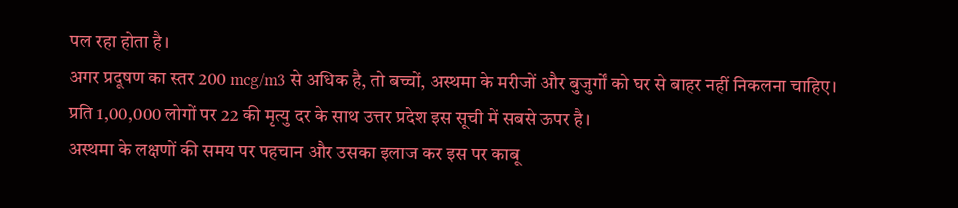पल रहा होता है।
अगर प्रदूषण का स्तर 200 mcg/m3 से अधिक है, तो बच्चों, अस्थमा के मरीजों और बुजुर्गों को घर से बाहर नहीं निकलना चाहिए।
प्रति 1,00,000 लोगों पर 22 की मृत्यु दर के साथ उत्तर प्रदेश इस सूची में सबसे ऊपर है।
अस्थमा के लक्षणों की समय पर पहचान और उसका इलाज कर इस पर काबू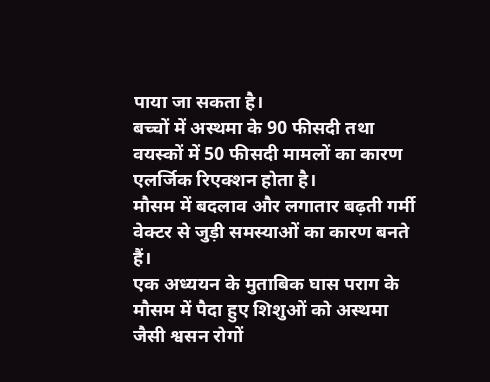पाया जा सकता है।
बच्चों में अस्थमा के 90 फीसदी तथा वयस्कों में 50 फीसदी मामलों का कारण एलर्जिक रिएक्शन होता है।
मौसम में बदलाव और लगातार बढ़ती गर्मी वेक्टर से जुड़ी समस्याओं का कारण बनते हैं।
एक अध्ययन के मुताबिक घास पराग के मौसम में पैदा हुए शिशुओं को अस्थमा जैसी श्वसन रोगों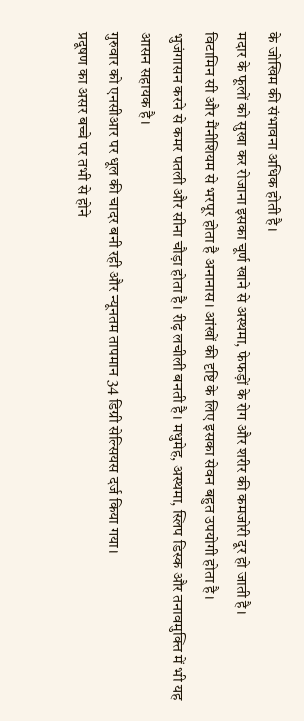के जोखिम की संभावना अधिक होती है।
मदार के फूलों को सुखा कर रोजाना इसका चूर्ण खाने से अस्थमा, फेफड़ों के रोग और शरीर की कमजोरी दूर हो जाती है।
विटामिन सी और मैंनीशियम से भरपूर होता है अनानास। आंखों की दृष्टि के लिए इसका सेवन बहुत उपयोगी होता है।
भुजंगासन करने से कमर पतली और सीना चौड़ा होता है। रीढ़ लचीली बनती है। मधुमेह, अस्थमा, स्लिप डिस्क और तनावमुक्ति में भी यह आसन सहायक है।
गुरुवार को एनसीआर पर धूल की चादर बनी रही और न्यूनतम तापमान 34 डिग्री सेल्सियस दर्ज किया गया।
प्रदूषण का असर बच्चे पर तभी से होने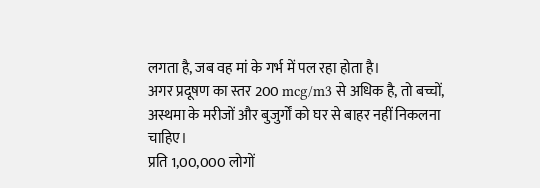लगता है, जब वह मां के गर्भ में पल रहा होता है।
अगर प्रदूषण का स्तर 200 mcg/m3 से अधिक है, तो बच्चों, अस्थमा के मरीजों और बुजुर्गों को घर से बाहर नहीं निकलना चाहिए।
प्रति 1,00,000 लोगों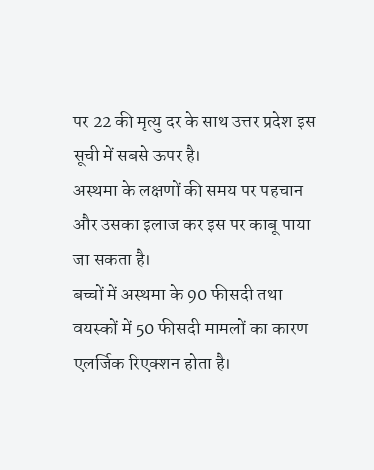पर 22 की मृत्यु दर के साथ उत्तर प्रदेश इस सूची में सबसे ऊपर है।
अस्थमा के लक्षणों की समय पर पहचान और उसका इलाज कर इस पर काबू पाया जा सकता है।
बच्चों में अस्थमा के 90 फीसदी तथा वयस्कों में 50 फीसदी मामलों का कारण एलर्जिक रिएक्शन होता है।